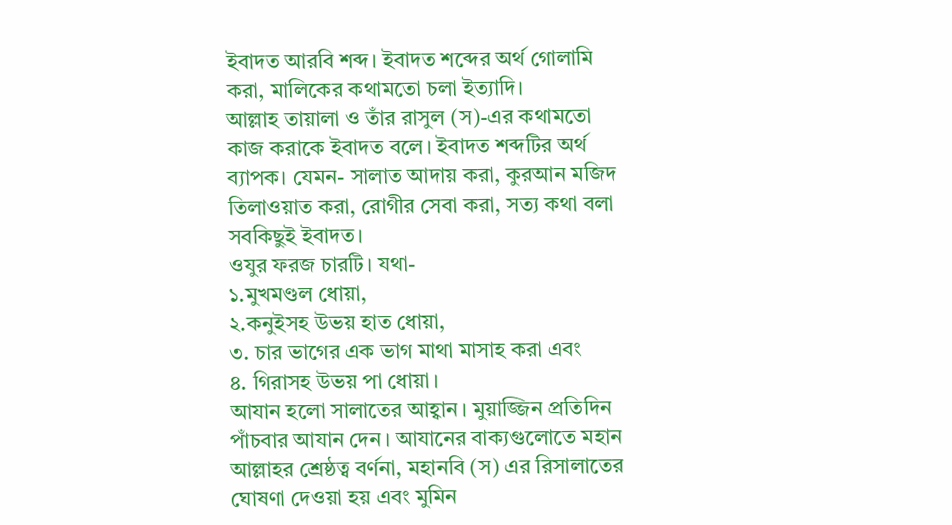ইবাদত আরবি শব্দ। ইবাদত শব্দের অর্থ গোলামি করা, মালিকের কথামতো চলা ইত্যাদি।
আল্লাহ তায়ালা ও তাঁর রাসুল (স)-এর কথামতো কাজ করাকে ইবাদত বলে। ইবাদত শব্দটির অর্থ ব্যাপক। যেমন- সালাত আদায় করা, কুরআন মজিদ তিলাওয়াত করা, রোগীর সেবা করা, সত্য কথা বলা সবকিছুই ইবাদত।
ওযুর ফরজ চারটি। যথা-
১.মুখমণ্ডল ধোয়া,
২.কনুইসহ উভয় হাত ধোয়া,
৩. চার ভাগের এক ভাগ মাথা মাসাহ করা এবং
৪. গিরাসহ উভয় পা ধোয়া।
আযান হলো সালাতের আহ্বান। মুয়াজ্জিন প্রতিদিন পাঁচবার আযান দেন। আযানের বাক্যগুলোতে মহান আল্লাহর শ্রেষ্ঠত্ব বর্ণনা, মহানবি (স) এর রিসালাতের ঘোষণা দেওয়া হয় এবং মুমিন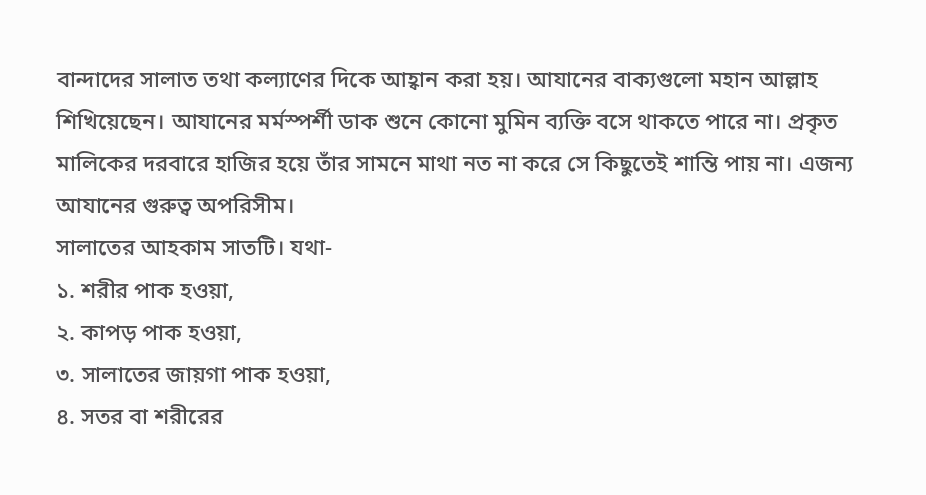বান্দাদের সালাত তথা কল্যাণের দিকে আহ্বান করা হয়। আযানের বাক্যগুলো মহান আল্লাহ শিখিয়েছেন। আযানের মর্মস্পর্শী ডাক শুনে কোনো মুমিন ব্যক্তি বসে থাকতে পারে না। প্রকৃত মালিকের দরবারে হাজির হয়ে তাঁর সামনে মাথা নত না করে সে কিছুতেই শান্তি পায় না। এজন্য আযানের গুরুত্ব অপরিসীম।
সালাতের আহকাম সাতটি। যথা-
১. শরীর পাক হওয়া,
২. কাপড় পাক হওয়া,
৩. সালাতের জায়গা পাক হওয়া,
৪. সতর বা শরীরের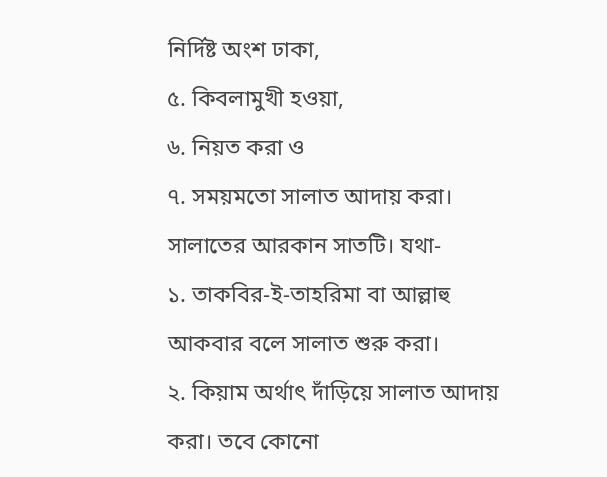নির্দিষ্ট অংশ ঢাকা,
৫. কিবলামুখী হওয়া,
৬. নিয়ত করা ও
৭. সময়মতো সালাত আদায় করা।
সালাতের আরকান সাতটি। যথা-
১. তাকবির-ই-তাহরিমা বা আল্লাহু আকবার বলে সালাত শুরু করা।
২. কিয়াম অর্থাৎ দাঁড়িয়ে সালাত আদায় করা। তবে কোনো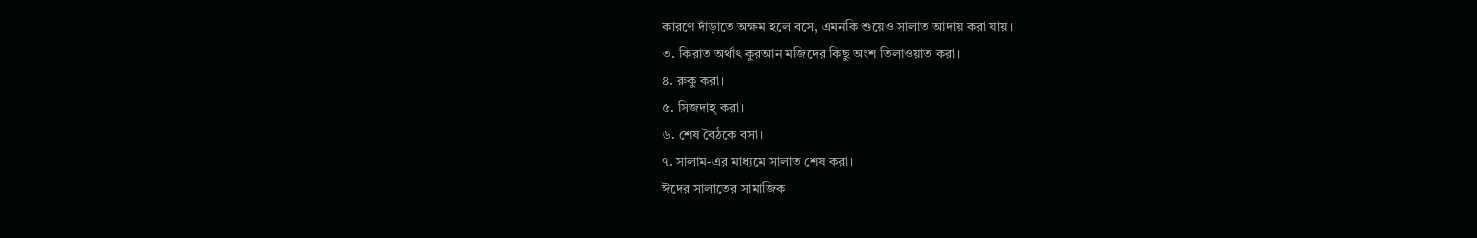কারণে দাঁড়াতে অক্ষম হলে বসে, এমনকি শুয়েও সালাত আদায় করা যায়।
৩. কিরাত অর্থাৎ কুরআন মজিদের কিছু অংশ তিলাওয়াত করা।
৪. রুকু করা।
৫. সিজদাহ্ করা।
৬. শেষ বৈঠকে বসা।
৭. সালাম-এর মাধ্যমে সালাত শেষ করা।
ঈদের সালাতের সামাজিক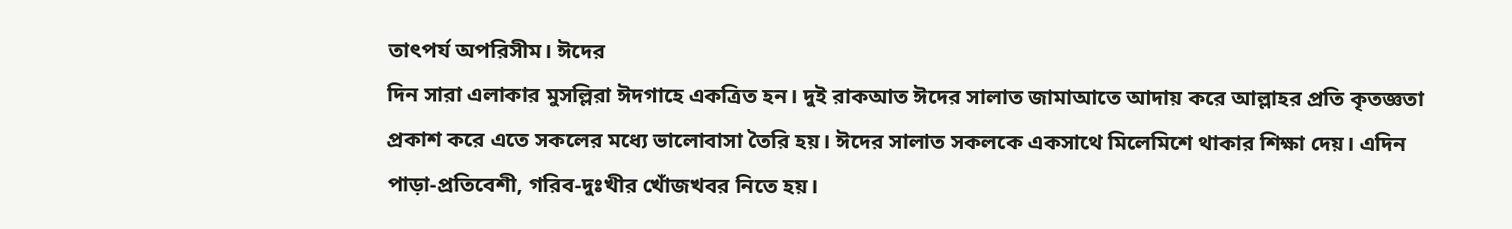তাৎপর্য অপরিসীম। ঈদের
দিন সারা এলাকার মুসল্লিরা ঈদগাহে একত্রিত হন। দুই রাকআত ঈদের সালাত জামাআতে আদায় করে আল্লাহর প্রতি কৃতজ্ঞতা প্রকাশ করে এতে সকলের মধ্যে ভালোবাসা তৈরি হয়। ঈদের সালাত সকলকে একসাথে মিলেমিশে থাকার শিক্ষা দেয়। এদিন পাড়া-প্রতিবেশী, গরিব-দুঃখীর খোঁজখবর নিতে হয়।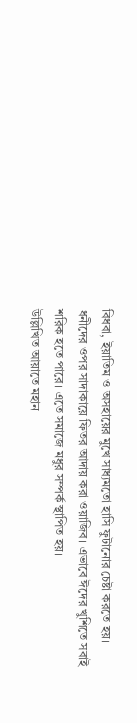বিধবা, ইয়াতিম ও অসহায়ের মুখে সাধ্যমতো হাসি ফুটানোর চেষ্টা করতে হয়। ধনীদের ওপর সাদাকায়ে ফিতর আদায় করা ওয়াজিব। এভাবে ঈদের খুশিতে সবাই শরিক হতে পারে। এতে সমাজে মধুর সম্পর্ক স্থাপিত হয়।
উল্লিখিত আয়াতে মহান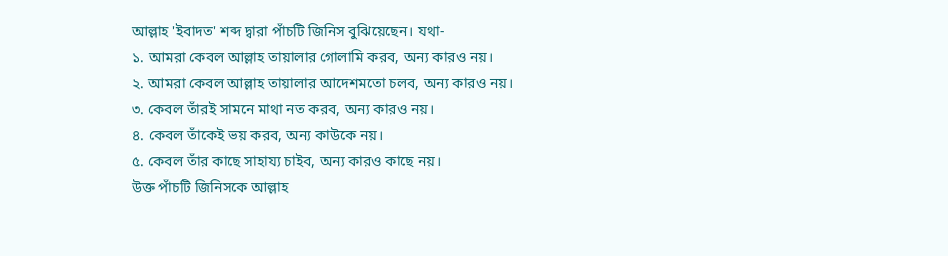আল্লাহ 'ইবাদত' শব্দ দ্বারা পাঁচটি জিনিস বুঝিয়েছেন। যথা-
১. আমরা কেবল আল্লাহ তায়ালার গোলামি করব, অন্য কারও নয়।
২. আমরা কেবল আল্লাহ তায়ালার আদেশমতো চলব, অন্য কারও নয়।
৩. কেবল তাঁরই সামনে মাথা নত করব, অন্য কারও নয়।
৪. কেবল তাঁকেই ভয় করব, অন্য কাউকে নয়।
৫. কেবল তাঁর কাছে সাহায্য চাইব, অন্য কারও কাছে নয়।
উক্ত পাঁচটি জিনিসকে আল্লাহ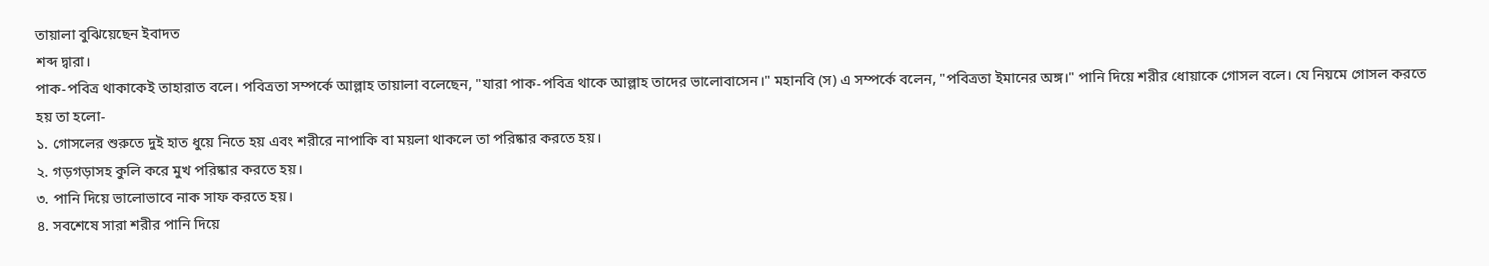তায়ালা বুঝিয়েছেন ইবাদত
শব্দ দ্বারা।
পাক-পবিত্র থাকাকেই তাহারাত বলে। পবিত্রতা সম্পর্কে আল্লাহ তায়ালা বলেছেন, "যারা পাক-পবিত্র থাকে আল্লাহ তাদের ভালোবাসেন।" মহানবি (স) এ সম্পর্কে বলেন, "পবিত্রতা ইমানের অঙ্গ।" পানি দিয়ে শরীর ধোয়াকে গোসল বলে। যে নিয়মে গোসল করতে হয় তা হলো-
১. গোসলের শুরুতে দুই হাত ধুয়ে নিতে হয় এবং শরীরে নাপাকি বা ময়লা থাকলে তা পরিষ্কার করতে হয়।
২. গড়গড়াসহ কুলি করে মুখ পরিষ্কার করতে হয়।
৩. পানি দিয়ে ভালোভাবে নাক সাফ করতে হয়।
৪. সবশেষে সারা শরীর পানি দিয়ে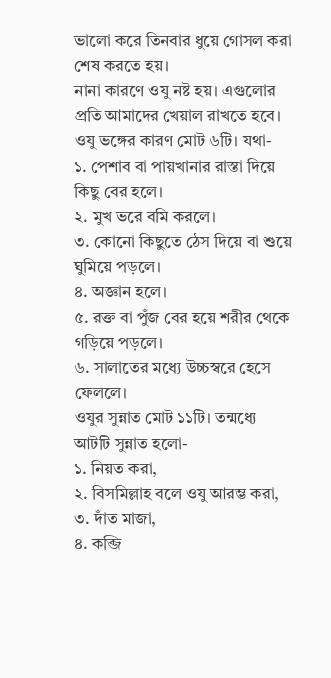ভালো করে তিনবার ধুয়ে গোসল করা শেষ করতে হয়।
নানা কারণে ওযু নষ্ট হয়। এগুলোর প্রতি আমাদের খেয়াল রাখতে হবে। ওযু ভঙ্গের কারণ মোট ৬টি। যথা-
১. পেশাব বা পায়খানার রাস্তা দিয়ে কিছু বের হলে।
২. মুখ ভরে বমি করলে।
৩. কোনো কিছুতে ঠেস দিয়ে বা শুয়ে ঘুমিয়ে পড়লে।
৪. অজ্ঞান হলে।
৫. রক্ত বা পুঁজ বের হয়ে শরীর থেকে গড়িয়ে পড়লে।
৬. সালাতের মধ্যে উচ্চস্বরে হেসে ফেললে।
ওযুর সুন্নাত মোট ১১টি। তন্মধ্যে আটটি সুন্নাত হলো-
১. নিয়ত করা,
২. বিসমিল্লাহ বলে ওযু আরম্ভ করা,
৩. দাঁত মাজা,
৪. কব্জি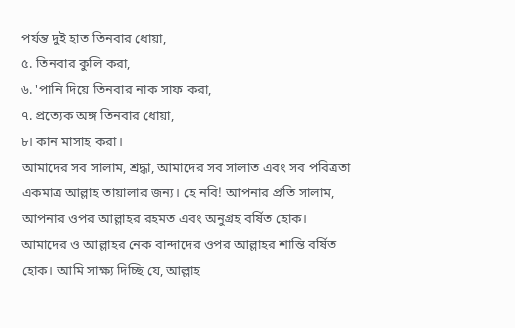পর্যন্ত দুই হাত তিনবার ধোয়া,
৫. তিনবার কুলি করা,
৬. 'পানি দিয়ে তিনবার নাক সাফ করা,
৭. প্রত্যেক অঙ্গ তিনবার ধোয়া,
৮। কান মাসাহ করা।
আমাদের সব সালাম, শ্রদ্ধা, আমাদের সব সালাত এবং সব পবিত্রতা একমাত্র আল্লাহ তায়ালার জন্য। হে নবি! আপনার প্রতি সালাম, আপনার ওপর আল্লাহর রহমত এবং অনুগ্রহ বর্ষিত হোক। আমাদের ও আল্লাহর নেক বান্দাদের ওপর আল্লাহর শান্তি বর্ষিত হোক। আমি সাক্ষ্য দিচ্ছি যে, আল্লাহ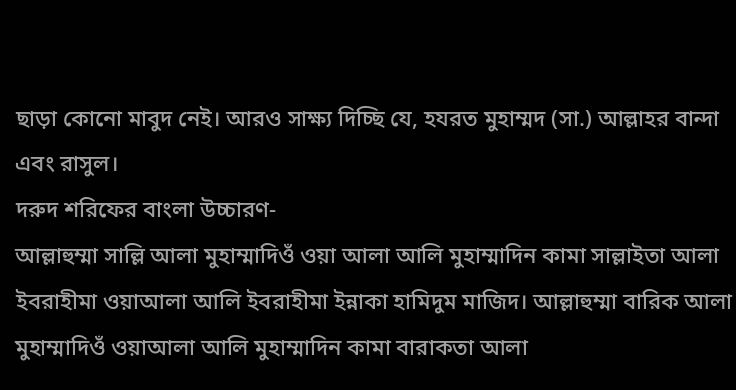ছাড়া কোনো মাবুদ নেই। আরও সাক্ষ্য দিচ্ছি যে, হযরত মুহাম্মদ (সা.) আল্লাহর বান্দা এবং রাসুল।
দরুদ শরিফের বাংলা উচ্চারণ-
আল্লাহুম্মা সাল্লি আলা মুহাম্মাদিওঁ ওয়া আলা আলি মুহাম্মাদিন কামা সাল্লাইতা আলা ইবরাহীমা ওয়াআলা আলি ইবরাহীমা ইন্নাকা হামিদুম মাজিদ। আল্লাহুম্মা বারিক আলা মুহাম্মাদিওঁ ওয়াআলা আলি মুহাম্মাদিন কামা বারাকতা আলা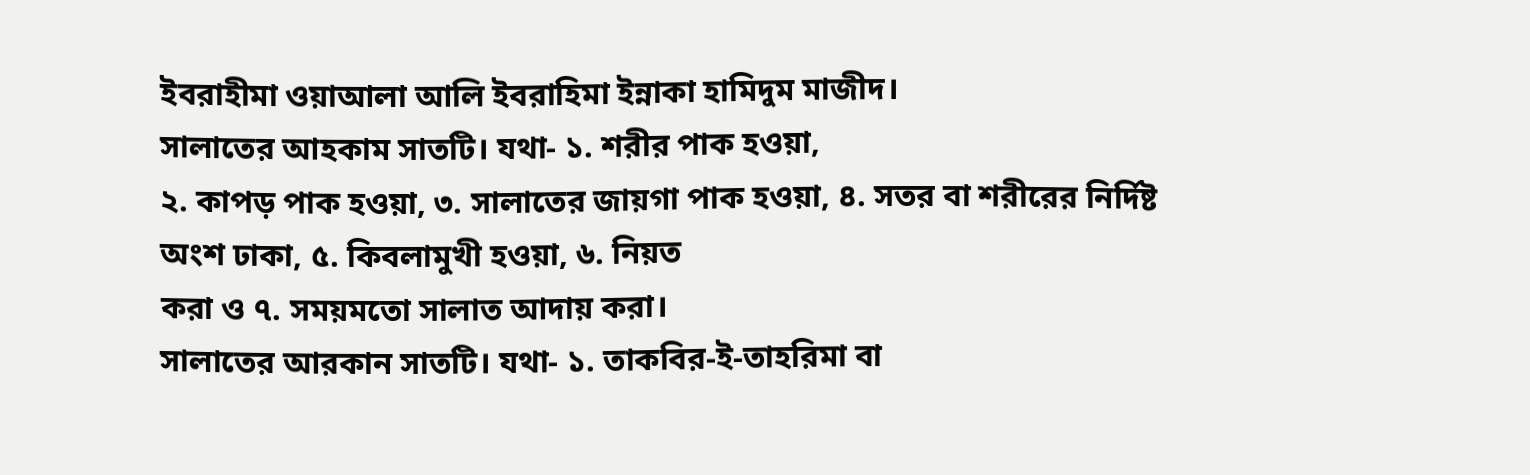ইবরাহীমা ওয়াআলা আলি ইবরাহিমা ইন্নাকা হামিদুম মাজীদ।
সালাতের আহকাম সাতটি। যথা- ১. শরীর পাক হওয়া,
২. কাপড় পাক হওয়া, ৩. সালাতের জায়গা পাক হওয়া, ৪. সতর বা শরীরের নির্দিষ্ট অংশ ঢাকা, ৫. কিবলামুখী হওয়া, ৬. নিয়ত
করা ও ৭. সময়মতো সালাত আদায় করা।
সালাতের আরকান সাতটি। যথা- ১. তাকবির-ই-তাহরিমা বা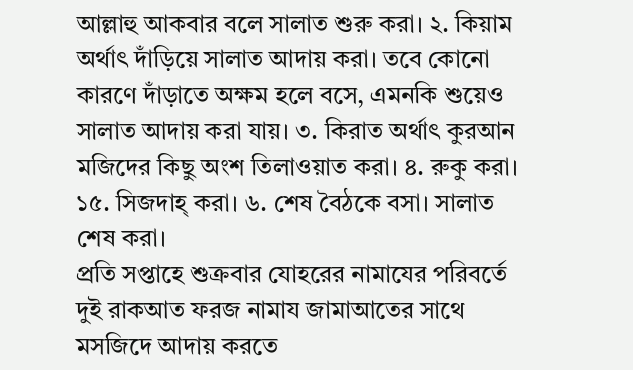আল্লাহু আকবার বলে সালাত শুরু করা। ২. কিয়াম অর্থাৎ দাঁড়িয়ে সালাত আদায় করা। তবে কোনো কারণে দাঁড়াতে অক্ষম হলে বসে, এমনকি শুয়েও সালাত আদায় করা যায়। ৩. কিরাত অর্থাৎ কুরআন মজিদের কিছু অংশ তিলাওয়াত করা। ৪. রুকু করা। ১৫. সিজদাহ্ করা। ৬. শেষ বৈঠকে বসা। সালাত শেষ করা।
প্রতি সপ্তাহে শুক্রবার যোহরের নামাযের পরিবর্তে দুই রাকআত ফরজ নামায জামাআতের সাথে মসজিদে আদায় করতে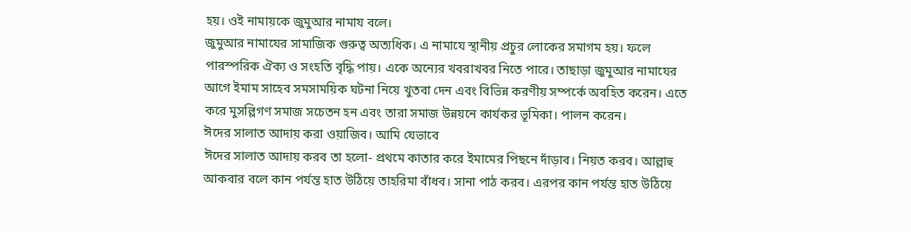হয়। ওই নামায়কে জুমুআর নামায বলে।
জুমুআর নামাযের সামাজিক গুরুত্ব অত্যধিক। এ নামাযে স্থানীয় প্রচুর লোকের সমাগম হয়। ফলে পারস্পরিক ঐক্য ও সংহতি বৃদ্ধি পায়। একে অন্যের খবরাখবর নিতে পারে। তাছাড়া জুমুআর নামাযের আগে ইমাম সাহেব সমসাময়িক ঘটনা নিয়ে খুতবা দেন এবং বিভিন্ন করণীয় সম্পর্কে অবহিত করেন। এতে করে মুসল্লিগণ সমাজ সচেতন হন এবং তারা সমাজ উন্নয়নে কার্যকর ভূমিকা। পালন করেন।
ঈদের সালাত আদায় করা ওয়াজিব। আমি যেভাবে
ঈদের সালাত আদায় করব তা হলো- প্রথমে কাতার করে ইমামের পিছনে দাঁড়াব। নিয়ত করব। আল্লাহু আকবার বলে কান পর্যন্ত হাত উঠিয়ে তাহরিমা বাঁধব। সানা পাঠ করব। এরপর কান পর্যন্ত হাত উঠিয়ে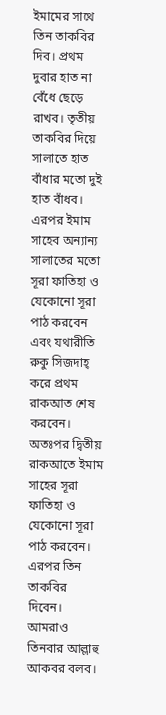ইমামের সাথে তিন তাকবির দিব। প্রথম দুবার হাত না বেঁধে ছেড়ে রাখব। তৃতীয় তাকবির দিয়ে সালাতে হাত বাঁধার মতো দুই হাত বাঁধব। এরপর ইমাম সাহেব অন্যান্য সালাতের মতো সূরা ফাতিহা ও যেকোনো সূরা পাঠ করবেন এবং যথারীতি রুকু সিজদাহ্ করে প্রথম রাকআত শেষ করবেন। অতঃপর দ্বিতীয় রাকআতে ইমাম সাহের সূরা ফাতিহা ও যেকোনো সূরা পাঠ করবেন। এরপর তিন তাকবির দিবেন। আমরাও তিনবার আল্লাহু আকবর বলব।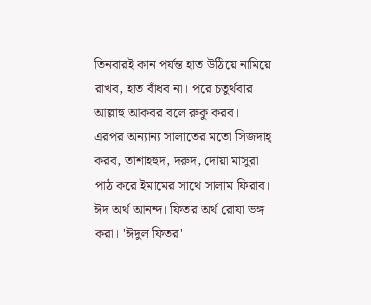তিনবারই কান পর্যন্ত হাত উঠিয়ে নামিয়ে রাখব, হাত বাঁধব না। পরে চতুর্থবার আল্লাহু আকবর বলে রুকু করব। এরপর অন্যান্য সালাতের মতো সিজদাহ্ করব, তাশাহহুদ, দরুদ, দোয়া মাসুরা পাঠ করে ইমামের সাথে সালাম ফিরাব।
ঈদ অর্থ আনন্দ। ফিতর অর্থ রোযা ভঙ্গ করা। 'ঈদুল ফিতর'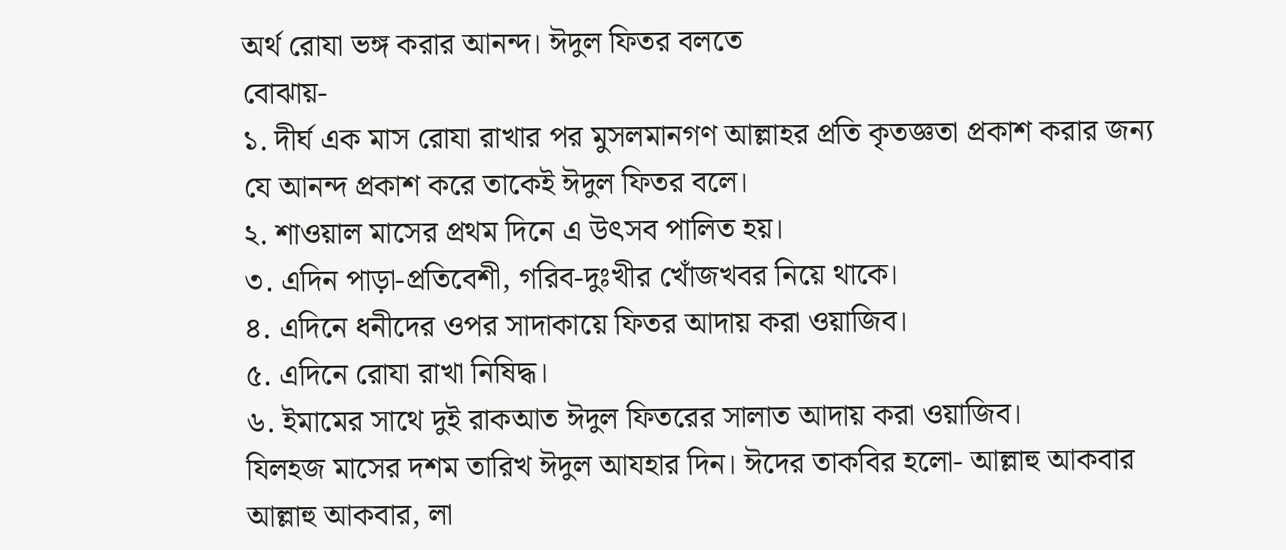অর্থ রোযা ভঙ্গ করার আনন্দ। ঈদুল ফিতর বলতে
বোঝায়-
১. দীর্ঘ এক মাস রোযা রাখার পর মুসলমানগণ আল্লাহর প্রতি কৃতজ্ঞতা প্রকাশ করার জন্য যে আনন্দ প্রকাশ করে তাকেই ঈদুল ফিতর বলে।
২. শাওয়াল মাসের প্রথম দিনে এ উৎসব পালিত হয়।
৩. এদিন পাড়া-প্রতিবেশী, গরিব-দুঃখীর খোঁজখবর নিয়ে থাকে।
৪. এদিনে ধনীদের ওপর সাদাকায়ে ফিতর আদায় করা ওয়াজিব।
৫. এদিনে রোযা রাখা নিষিদ্ধ।
৬. ইমামের সাথে দুই রাকআত ঈদুল ফিতরের সালাত আদায় করা ওয়াজিব।
যিলহজ মাসের দশম তারিখ ঈদুল আযহার দিন। ঈদের তাকবির হলো- আল্লাহু আকবার আল্লাহু আকবার, লা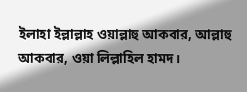ইলাহা ইল্লাল্লাহ ওয়াল্লাহু আকবার, আল্লাহু আকবার, ওয়া লিল্লাহিল হামদ।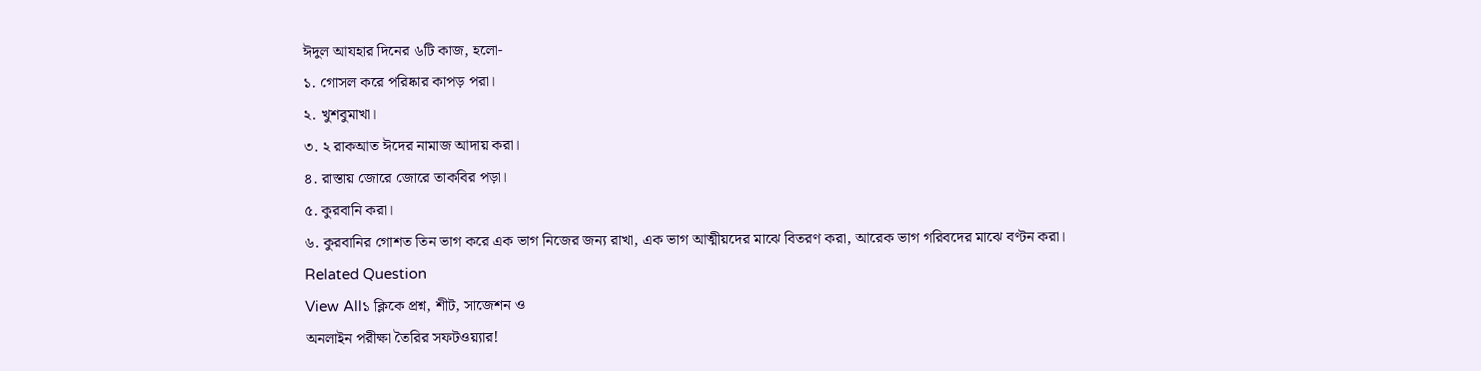ঈদুল আযহার দিনের ৬টি কাজ, হলো-
১. গোসল করে পরিষ্কার কাপড় পরা।
২. খুশবুমাখা।
৩. ২ রাকআত ঈদের নামাজ আদায় করা।
৪. রাস্তায় জোরে জোরে তাকবির পড়া।
৫. কুরবানি করা।
৬. কুরবানির গোশত তিন ভাগ করে এক ভাগ নিজের জন্য রাখা, এক ভাগ আত্মীয়দের মাঝে বিতরণ করা, আরেক ভাগ গরিবদের মাঝে বণ্টন করা।
Related Question
View All১ ক্লিকে প্রশ্ন, শীট, সাজেশন ও
অনলাইন পরীক্ষা তৈরির সফটওয়্যার!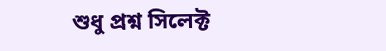শুধু প্রশ্ন সিলেক্ট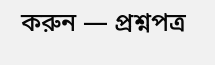করুন — প্রশ্নপত্র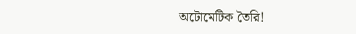অটোমেটিক তৈরি!